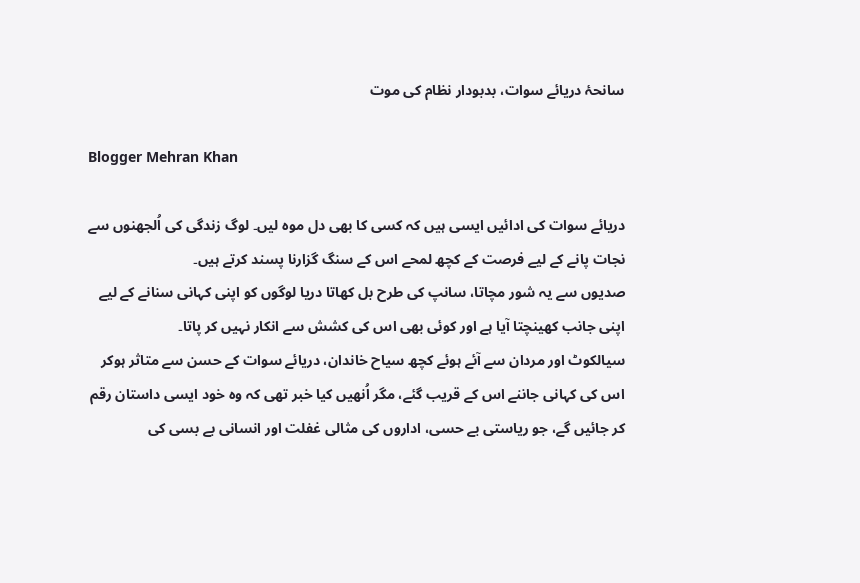سانحۂ دریائے سوات، بدبودار نظام کی موت

Blogger Mehran Khan

دریائے سوات کی ادائیں ایسی ہیں کہ کسی کا بھی دل موہ لیں۔ لوگ زندگی کی اُلجھنوں سے نجات پانے کے لیے فرصت کے کچھ لمحے اس کے سنگ گزارنا پسند کرتے ہیں۔
صدیوں سے یہ شور مچاتا، سانپ کی طرح بل کھاتا دریا لوگوں کو اپنی کہانی سنانے کے لیے اپنی جانب کھینچتا آیا ہے اور کوئی بھی اس کی کشش سے انکار نہیں کر پاتا۔
سیالکوٹ اور مردان سے آئے ہوئے کچھ سیاح خاندان، دریائے سوات کے حسن سے متاثر ہوکر اس کی کہانی جاننے اس کے قریب گئے، مگر اُنھیں کیا خبر تھی کہ وہ خود ایسی داستان رقم کر جائیں گے، جو ریاستی بے حسی، اداروں کی مثالی غفلت اور انسانی بے بسی کی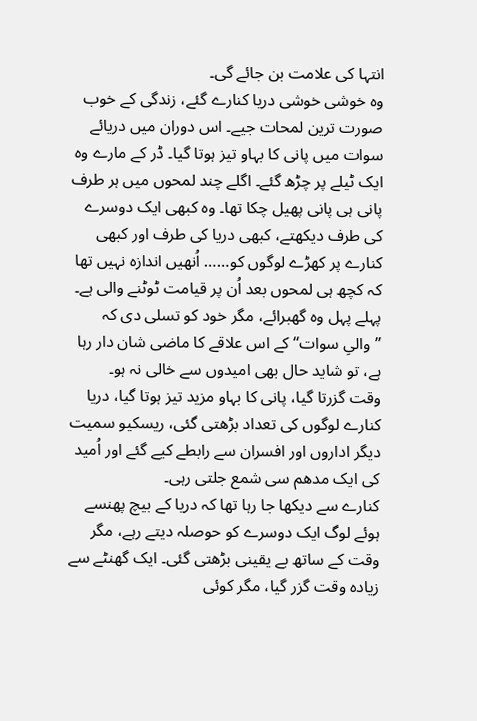انتہا کی علامت بن جائے گی۔
وہ خوشی خوشی دریا کنارے گئے، زندگی کے خوب صورت ترین لمحات جیے۔ اس دوران میں دریائے سوات میں پانی کا بہاو تیز ہوتا گیا۔ ڈر کے مارے وہ ایک ٹیلے پر چڑھ گئے۔ اگلے چند لمحوں میں ہر طرف پانی ہی پانی پھیل چکا تھا۔ وہ کبھی ایک دوسرے کی طرف دیکھتے، کبھی دریا کی طرف اور کبھی کنارے پر کھڑے لوگوں کو…… اُنھیں اندازہ نہیں تھا کہ کچھ ہی لمحوں بعد اُن پر قیامت ٹوٹنے والی ہے۔
پہلے پہل وہ گھبرائے، مگر خود کو تسلی دی کہ ’’والیِ سوات‘‘ کے اس علاقے کا ماضی شان دار رہا ہے، تو شاید حال بھی امیدوں سے خالی نہ ہو۔
وقت گزرتا گیا، پانی کا بہاو مزید تیز ہوتا گیا، دریا کنارے لوگوں کی تعداد بڑھتی گئی، ریسکیو سمیت دیگر اداروں اور افسران سے رابطے کیے گئے اور اُمید کی ایک مدھم سی شمع جلتی رہی۔
کنارے سے دیکھا جا رہا تھا کہ دریا کے بیچ پھنسے ہوئے لوگ ایک دوسرے کو حوصلہ دیتے رہے، مگر وقت کے ساتھ بے یقینی بڑھتی گئی۔ ایک گھنٹے سے زیادہ وقت گزر گیا، مگر کوئی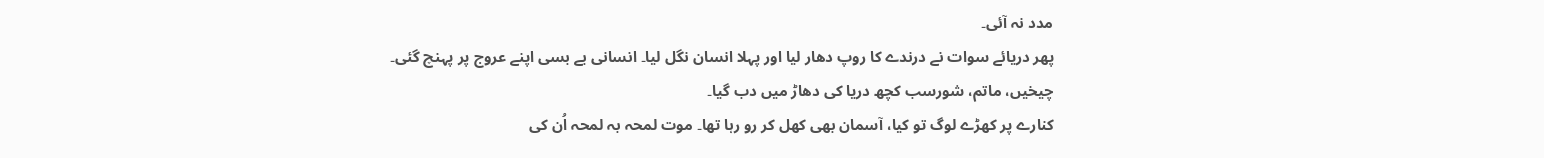مدد نہ آئی۔
پھر دریائے سوات نے درندے کا روپ دھار لیا اور پہلا انسان نگل لیا۔ انسانی بے بسی اپنے عروج پر پہنچ گئی۔ چیخیں، ماتم، شورسب کچھ دریا کی دھاڑ میں دب گیا۔
کنارے پر کھڑے لوگ تو کیا، آسمان بھی کھل کر رو رہا تھا۔ موت لمحہ بہ لمحہ اُن کی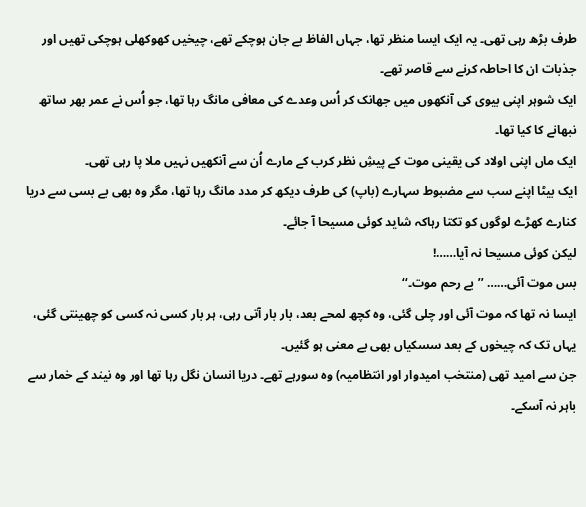طرف بڑھ رہی تھی۔ یہ ایک ایسا منظر تھا، جہاں الفاظ بے جان ہوچکے تھے، چیخیں کھوکھلی ہوچکی تھیں اور جذبات ان کا احاطہ کرنے سے قاصر تھے۔
ایک شوہر اپنی بیوی کی آنکھوں میں جھانک کر اُس وعدے کی معافی مانگ رہا تھا، جو اُس نے عمر بھر ساتھ نبھانے کا کیا تھا۔
ایک ماں اپنی اولاد کی یقینی موت کے پیشِ نظر کرب کے مارے اُن سے آنکھیں نہیں ملا پا رہی تھی۔
ایک بیٹا اپنے سب سے مضبوط سہارے (باپ) کی طرف دیکھ کر مدد مانگ رہا تھا، مگر وہ بھی بے بسی سے دریا کنارے کھڑے لوگوں کو تکتا رہاکہ شاید کوئی مسیحا آ جائے۔
لیکن کوئی مسیحا نہ آیا……!
بس موت آئی…… ’’بے رحم موت۔‘‘
ایسا نہ تھا کہ موت آئی اور چلی گئی، وہ کچھ لمحے بعد، بار بار آتی رہی، ہر بار کسی نہ کسی کو چھینتی گئی، یہاں تک کہ چیخوں کے بعد سسکیاں بھی بے معنی ہو گئیں۔
جن سے امید تھی (منتخب امیدوار اور انتظامیہ) وہ سورہے تھے۔ دریا انسان نگل رہا تھا اور وہ نیند کے خمار سے باہر نہ آسکے۔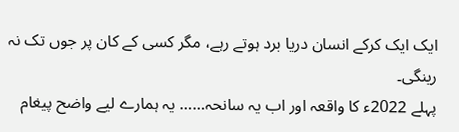ایک ایک کرکے انسان دریا برد ہوتے رہے، مگر کسی کے کان پر جوں تک نہ رینگی۔
پہلے 2022ء کا واقعہ اور اب یہ سانحہ…… یہ ہمارے لیے واضح پیغام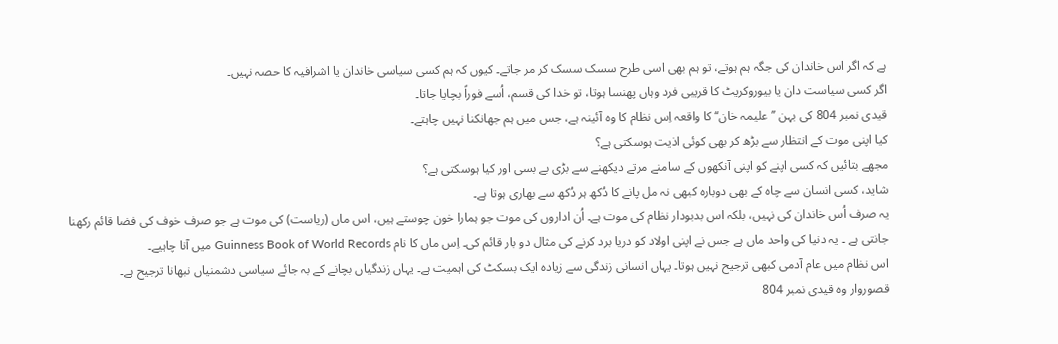ہے کہ اگر اس خاندان کی جگہ ہم ہوتے، تو ہم بھی اسی طرح سسک سسک کر مر جاتے۔ کیوں کہ ہم کسی سیاسی خاندان یا اشرافیہ کا حصہ نہیں۔
اگر کسی سیاست دان یا بیوروکریٹ کا قریبی فرد وہاں پھنسا ہوتا، تو خدا کی قسم، اُسے فوراً بچایا جاتا۔
قیدی نمبر 804 کی بہن ’’علیمہ خان‘‘ کا واقعہ اِس نظام کا وہ آئینہ ہے، جس میں ہم جھانکنا نہیں چاہتے۔
کیا اپنی موت کے انتظار سے بڑھ کر بھی کوئی اذیت ہوسکتی ہے؟
مجھے بتائیں کہ کسی اپنے کو اپنی آنکھوں کے سامنے مرتے دیکھنے سے بڑی بے بسی اور کیا ہوسکتی ہے؟
شاید، کسی انسان سے چاہ کے بھی دوبارہ کبھی نہ مل پانے کا دُکھ ہر دُکھ سے بھاری ہوتا ہے۔
یہ صرف اُس خاندان کی نہیں، بلکہ اس بدبودار نظام کی موت ہے۔ اُن اداروں کی موت جو ہمارا خون چوستے ہیں، اس ماں (ریاست) کی موت ہے جو صرف خوف کی فضا قائم رکھنا جانتی ہے ۔ یہ دنیا کی واحد ماں ہے جس نے اپنی اولاد کو دریا برد کرنے کی مثال دو بار قائم کی۔ اِس ماں کا نام Guinness Book of World Records میں آنا چاہیے۔
اس نظام میں عام آدمی کبھی ترجیح نہیں ہوتا۔ یہاں انسانی زندگی سے زیادہ ایک بسکٹ کی اہمیت ہے۔ یہاں زندگیاں بچانے کے بہ جائے سیاسی دشمنیاں نبھانا ترجیح ہے۔
قصوروار وہ قیدی نمبر 804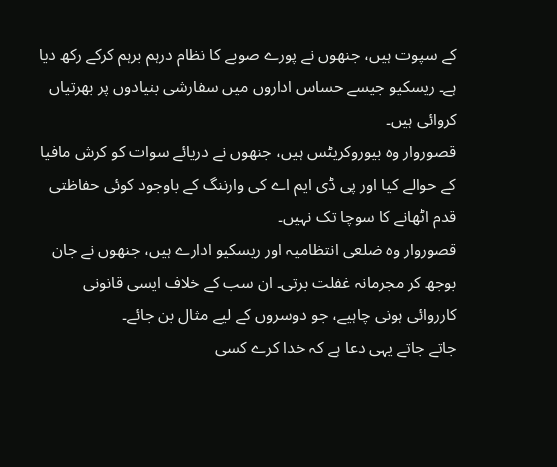کے سپوت ہیں، جنھوں نے پورے صوبے کا نظام درہم برہم کرکے رکھ دیا ہے۔ ریسکیو جیسے حساس اداروں میں سفارشی بنیادوں پر بھرتیاں کروائی ہیں۔
قصوروار وہ بیوروکریٹس ہیں، جنھوں نے دریائے سوات کو کرش مافیا کے حوالے کیا اور پی ڈی ایم اے کی وارننگ کے باوجود کوئی حفاظتی قدم اٹھانے کا سوچا تک نہیں۔
قصوروار وہ ضلعی انتظامیہ اور ریسکیو ادارے ہیں، جنھوں نے جان بوجھ کر مجرمانہ غفلت برتی۔ ان سب کے خلاف ایسی قانونی کارروائی ہونی چاہیے، جو دوسروں کے لیے مثال بن جائے۔
جاتے جاتے یہی دعا ہے کہ خدا کرے کسی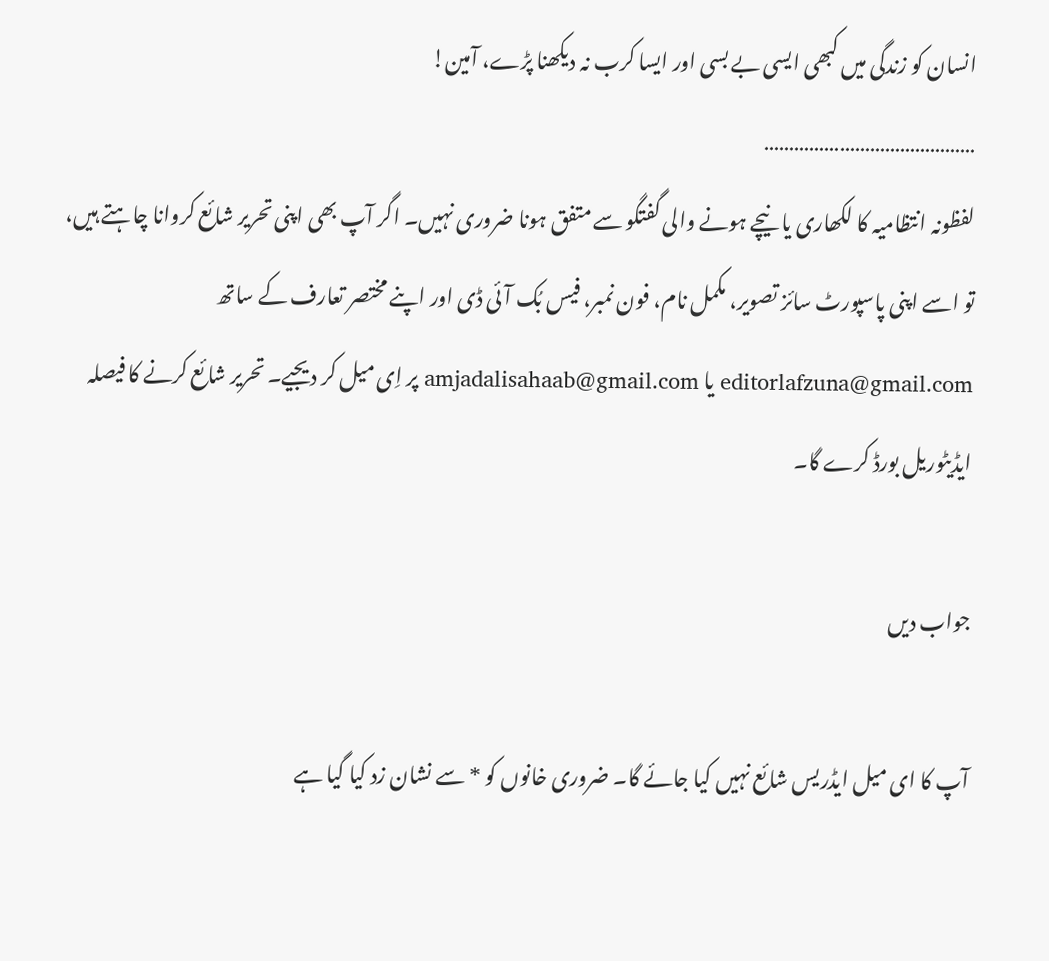انسان کو زندگی میں کبھی ایسی بے بسی اور ایسا کرب نہ دیکھنا پڑے، آمین!
……………………………………
لفظونہ انتظامیہ کا لکھاری یا نیچے ہونے والی گفتگو سے متفق ہونا ضروری نہیں۔ اگر آپ بھی اپنی تحریر شائع کروانا چاہتے ہیں، تو اسے اپنی پاسپورٹ سائز تصویر، مکمل نام، فون نمبر، فیس بُک آئی ڈی اور اپنے مختصر تعارف کے ساتھ editorlafzuna@gmail.com یا amjadalisahaab@gmail.com پر اِی میل کر دیجیے۔ تحریر شائع کرنے کا فیصلہ ایڈیٹوریل بورڈ کرے گا۔

جواب دیں

آپ کا ای میل ایڈریس شائع نہیں کیا جائے گا۔ ضروری خانوں کو * سے نشان زد کیا گیا ہے